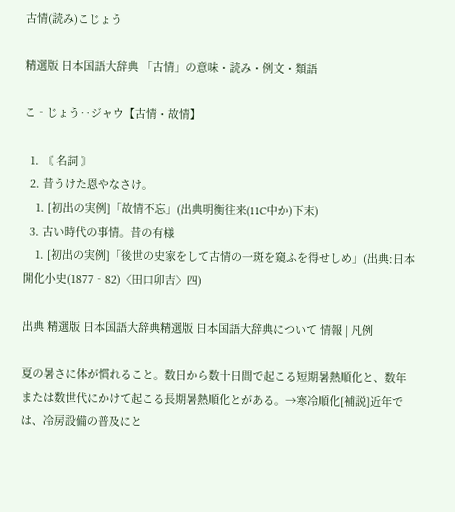古情(読み)こじょう

精選版 日本国語大辞典 「古情」の意味・読み・例文・類語

こ‐じょう‥ジャウ【古情・故情】

  1. 〘 名詞 〙
  2. 昔うけた恩やなさけ。
    1. [初出の実例]「故情不忘」(出典明衡往来(11C中か)下末)
  3. 古い時代の事情。昔の有様
    1. [初出の実例]「後世の史家をして古情の一斑を窺ふを得せしめ」(出典:日本開化小史(1877‐82)〈田口卯吉〉四)

出典 精選版 日本国語大辞典精選版 日本国語大辞典について 情報 | 凡例

夏の暑さに体が慣れること。数日から数十日間で起こる短期暑熱順化と、数年または数世代にかけて起こる長期暑熱順化とがある。→寒冷順化[補説]近年では、冷房設備の普及にと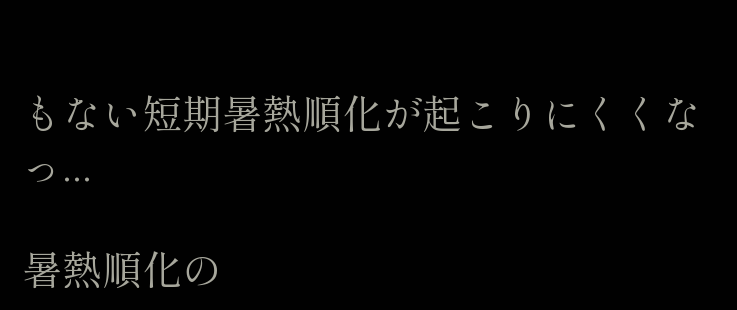もない短期暑熱順化が起こりにくくなっ...

暑熱順化の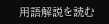用語解説を読む